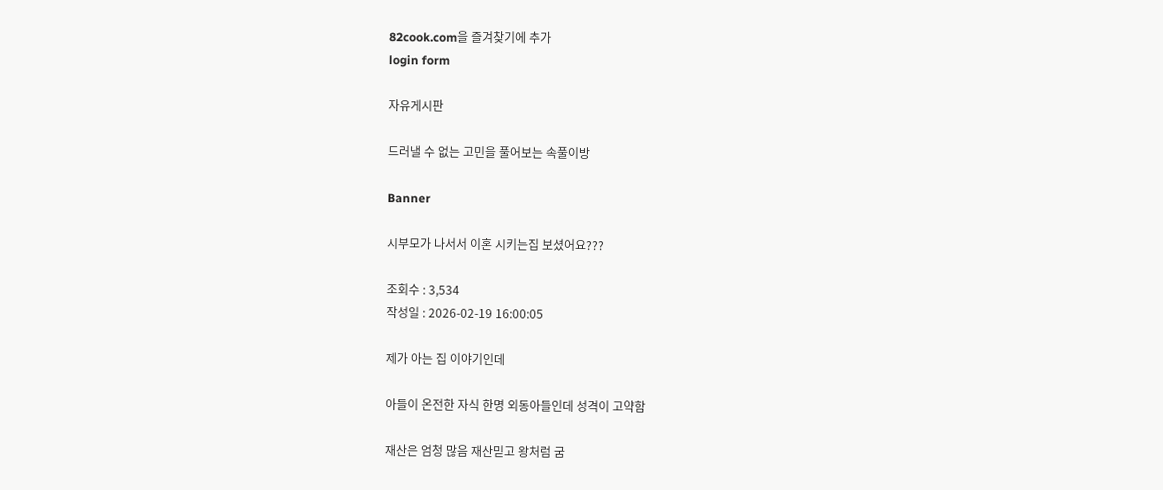82cook.com을 즐겨찾기에 추가
login form

자유게시판

드러낼 수 없는 고민을 풀어보는 속풀이방

Banner

시부모가 나서서 이혼 시키는집 보셨어요???

조회수 : 3,534
작성일 : 2026-02-19 16:00:05

제가 아는 집 이야기인데

아들이 온전한 자식 한명 외동아들인데 성격이 고약함

재산은 엄청 많음 재산믿고 왕처럼 굼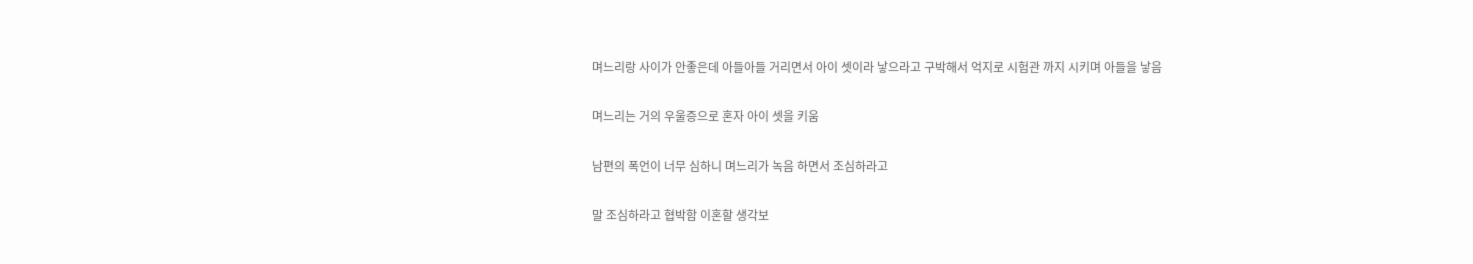며느리랑 사이가 안좋은데 아들아들 거리면서 아이 셋이라 낳으라고 구박해서 억지로 시험관 까지 시키며 아들을 낳음

며느리는 거의 우울증으로 혼자 아이 셋을 키움

남편의 폭언이 너무 심하니 며느리가 녹음 하면서 조심하라고

말 조심하라고 협박함 이혼할 생각보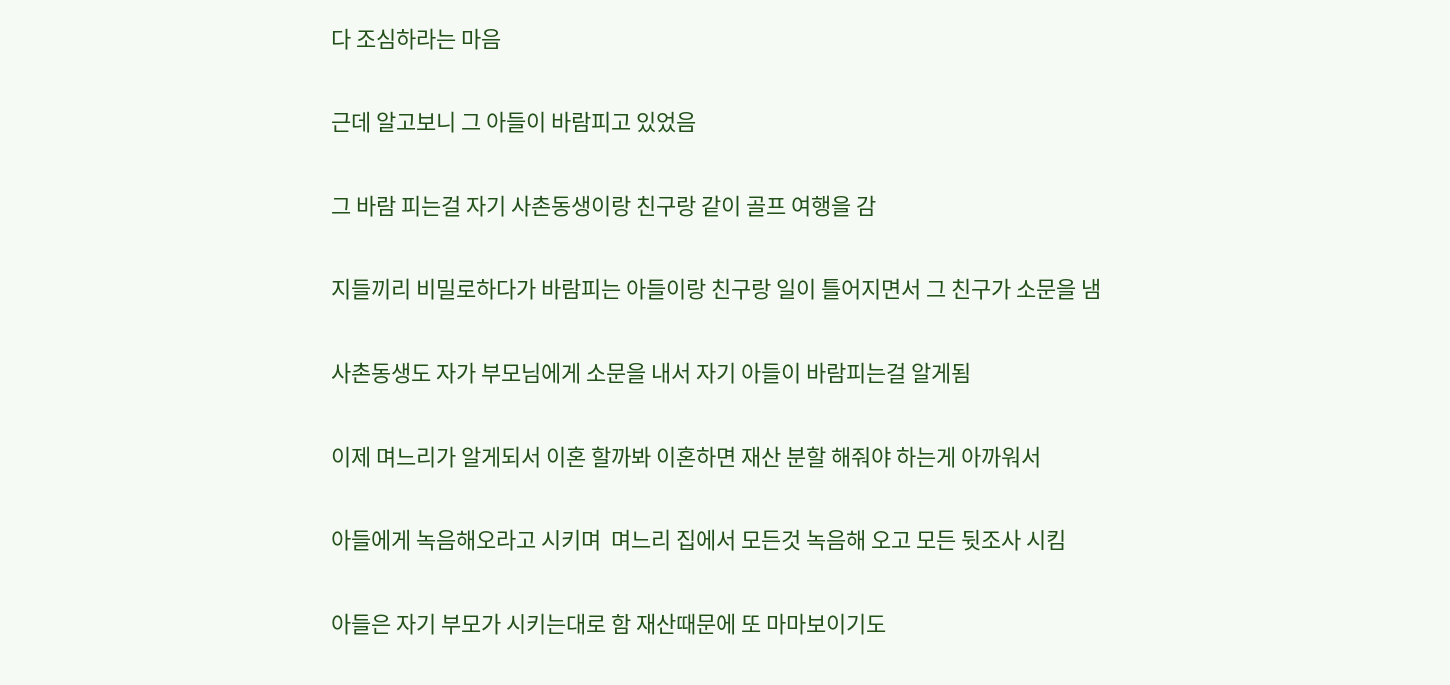다 조심하라는 마음

근데 알고보니 그 아들이 바람피고 있었음

그 바람 피는걸 자기 사촌동생이랑 친구랑 같이 골프 여행을 감

지들끼리 비밀로하다가 바람피는 아들이랑 친구랑 일이 틀어지면서 그 친구가 소문을 냄

사촌동생도 자가 부모님에게 소문을 내서 자기 아들이 바람피는걸 알게됨

이제 며느리가 알게되서 이혼 할까봐 이혼하면 재산 분할 해줘야 하는게 아까워서

아들에게 녹음해오라고 시키며  며느리 집에서 모든것 녹음해 오고 모든 뒷조사 시킴

아들은 자기 부모가 시키는대로 함 재산때문에 또 마마보이기도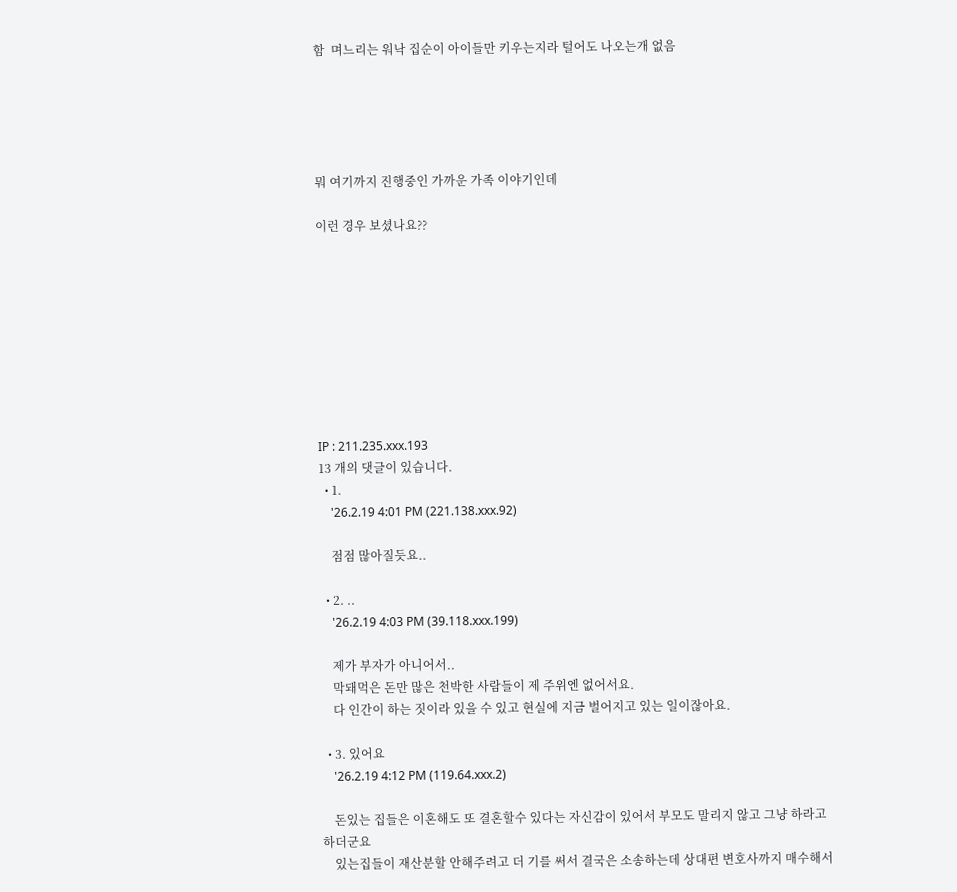함  며느리는 워낙 집순이 아이들만 키우는지라 털어도 나오는개 없음





뭐 여기까지 진행중인 가까운 가족 이야기인데

이런 경우 보셨나요??









IP : 211.235.xxx.193
13 개의 댓글이 있습니다.
  • 1.
    '26.2.19 4:01 PM (221.138.xxx.92)

    점점 많아질듯요..

  • 2. ..
    '26.2.19 4:03 PM (39.118.xxx.199)

    제가 부자가 아니어서..
    막돼먹은 돈만 많은 천박한 사람들이 제 주위엔 없어서요.
    다 인간이 하는 짓이라 있을 수 있고 현실에 지금 벌어지고 있는 일이잖아요.

  • 3. 있어요
    '26.2.19 4:12 PM (119.64.xxx.2)

    돈있는 집들은 이혼해도 또 결혼할수 있다는 자신감이 있어서 부모도 말리지 않고 그냥 하라고 하더군요
    있는집들이 재산분할 안해주려고 더 기를 써서 결국은 소송하는데 상대편 변호사까지 매수해서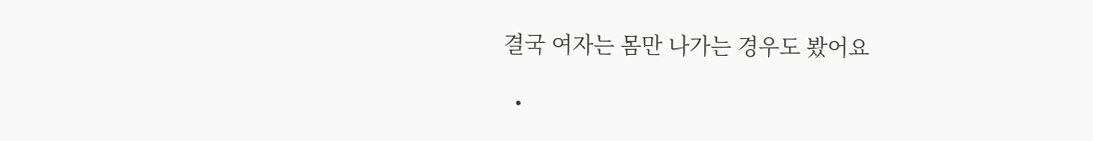결국 여자는 몸만 나가는 경우도 봤어요

  •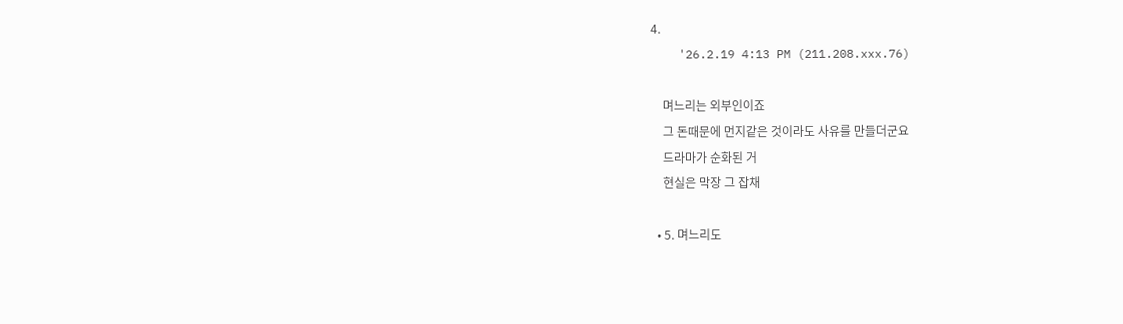4.
    '26.2.19 4:13 PM (211.208.xxx.76)

    며느리는 외부인이죠
    그 돈때문에 먼지같은 것이라도 사유를 만들더군요
    드라마가 순화된 거
    현실은 막장 그 잡채

  • 5. 며느리도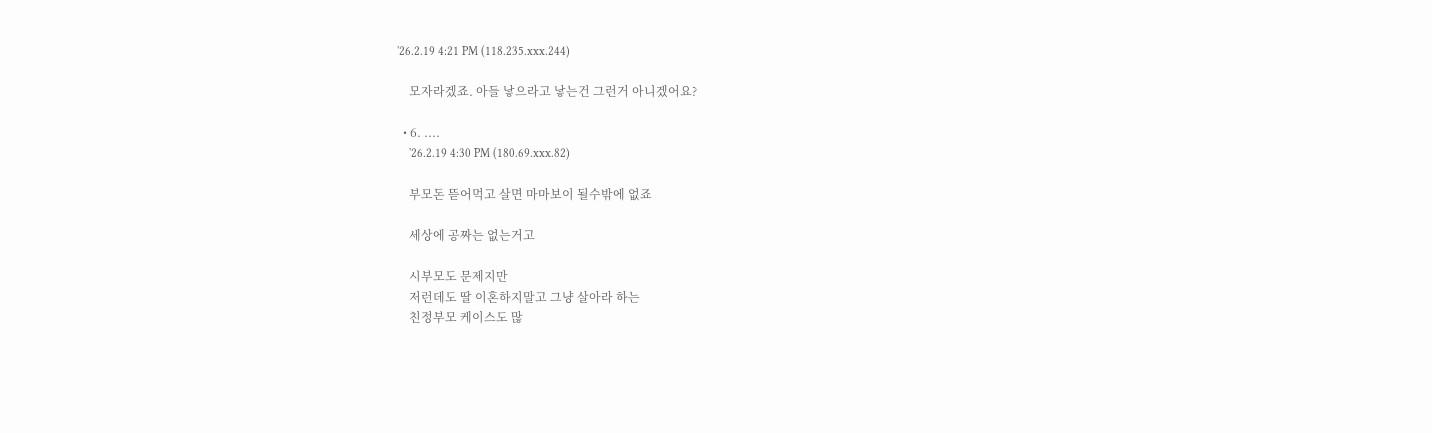'26.2.19 4:21 PM (118.235.xxx.244)

    모자라겠죠. 아들 낳으라고 낳는건 그런거 아니겠어요?

  • 6. ....
    '26.2.19 4:30 PM (180.69.xxx.82)

    부모돈 뜯어먹고 살면 마마보이 될수밖에 없죠

    세상에 공짜는 없는거고

    시부모도 문제지만
    저런데도 딸 이혼하지말고 그냥 살아라 하는
    친정부모 케이스도 많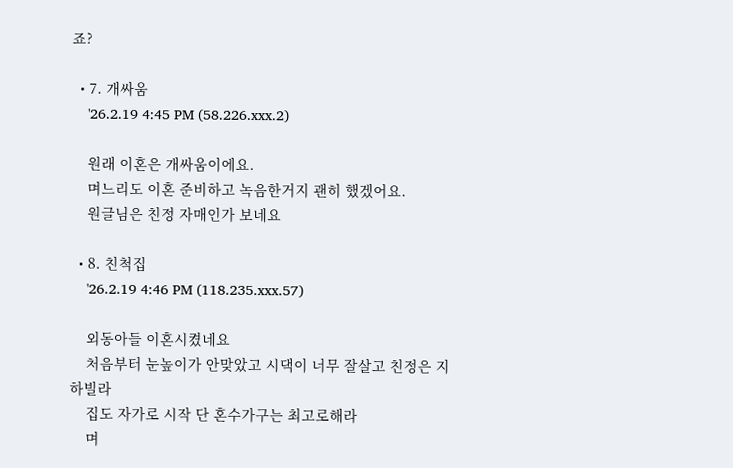죠?

  • 7. 개싸움
    '26.2.19 4:45 PM (58.226.xxx.2)

    원래 이혼은 개싸움이에요.
    며느리도 이혼 준비하고 녹음한거지 괜히 했겠어요.
    원글님은 친정 자매인가 보네요

  • 8. 친척집
    '26.2.19 4:46 PM (118.235.xxx.57)

    외동아들 이혼시켰네요
    처음부터 눈높이가 안맞았고 시댁이 너무 잘살고 친정은 지하빌라
    집도 자가로 시작 단 혼수가구는 최고로해라
    며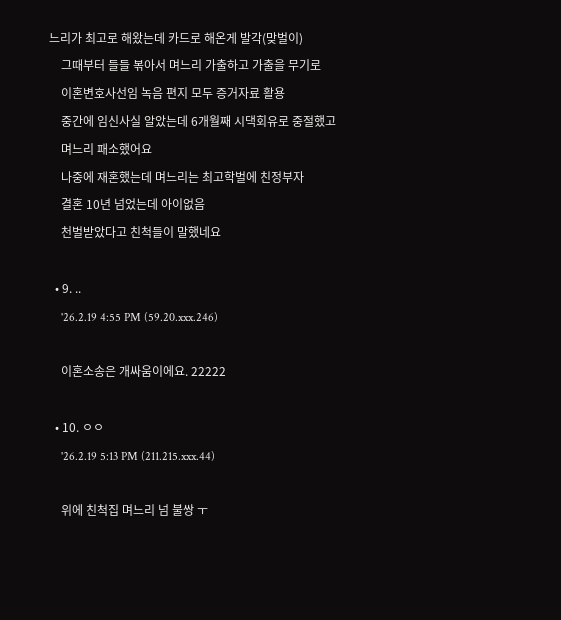느리가 최고로 해왔는데 카드로 해온게 발각(맞벌이)
    그때부터 들들 볶아서 며느리 가출하고 가출을 무기로
    이혼변호사선임 녹음 편지 모두 증거자료 활용
    중간에 임신사실 알았는데 6개월째 시댁회유로 중절했고
    며느리 패소했어요
    나중에 재혼했는데 며느리는 최고학벌에 친정부자
    결혼 10년 넘었는데 아이없음
    천벌받았다고 친척들이 말했네요

  • 9. ..
    '26.2.19 4:55 PM (59.20.xxx.246)

    이혼소송은 개싸움이에요. 22222

  • 10. ㅇㅇ
    '26.2.19 5:13 PM (211.215.xxx.44)

    위에 친척집 며느리 넘 불쌍 ㅜ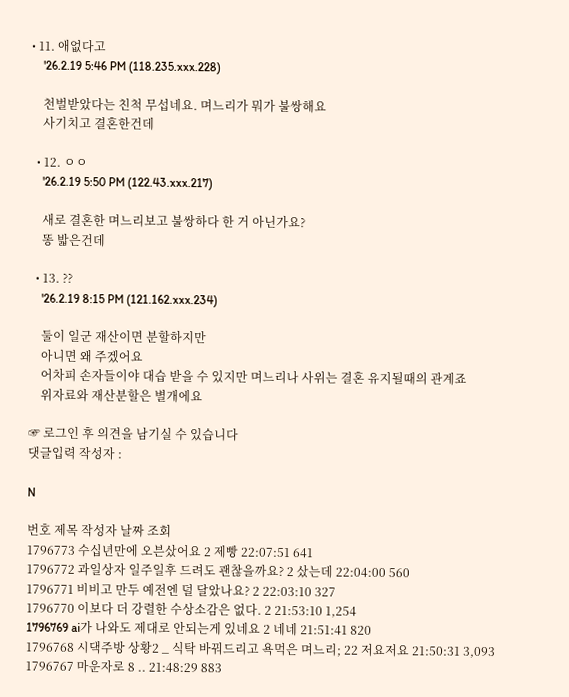• 11. 애없다고
    '26.2.19 5:46 PM (118.235.xxx.228)

    천벌받았다는 친척 무섭네요. 며느리가 뭐가 불쌍해요
    사기치고 결혼한건데

  • 12. ㅇㅇ
    '26.2.19 5:50 PM (122.43.xxx.217)

    새로 결혼한 며느리보고 불쌍하다 한 거 아닌가요?
    똥 밟은건데

  • 13. ??
    '26.2.19 8:15 PM (121.162.xxx.234)

    둘이 일군 재산이면 분할하지만
    아니면 왜 주겠어요
    어차피 손자들이야 대습 받을 수 있지만 며느리나 사위는 결혼 유지될때의 관계죠
    위자료와 재산분할은 별개에요

☞ 로그인 후 의견을 남기실 수 있습니다
댓글입력 작성자 :

N

번호 제목 작성자 날짜 조회
1796773 수십년만에 오븐샀어요 2 제빵 22:07:51 641
1796772 과일상자 일주일후 드려도 괜찮을까요? 2 샀는데 22:04:00 560
1796771 비비고 만두 예전엔 덜 달았나요? 2 22:03:10 327
1796770 이보다 더 강렬한 수상소감은 없다. 2 21:53:10 1,254
1796769 ai가 나와도 제대로 안되는게 있네요 2 네네 21:51:41 820
1796768 시댁주방 상황2 _ 식탁 바꿔드리고 욕먹은 며느리; 22 저요저요 21:50:31 3,093
1796767 마운자로 8 .. 21:48:29 883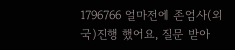1796766 얼마전에 존엄사(외국)진행 했어요, 질문 받아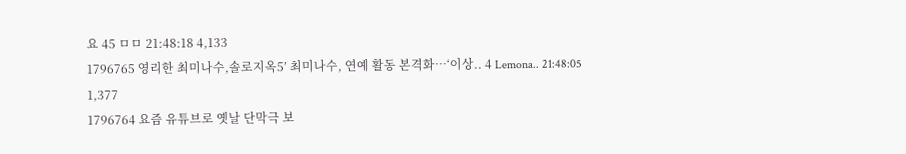요 45 ㅁㅁ 21:48:18 4,133
1796765 영리한 최미나수,솔로지옥5’ 최미나수, 연예 활동 본격화…‘이상.. 4 Lemona.. 21:48:05 1,377
1796764 요즘 유튜브로 옛날 단막극 보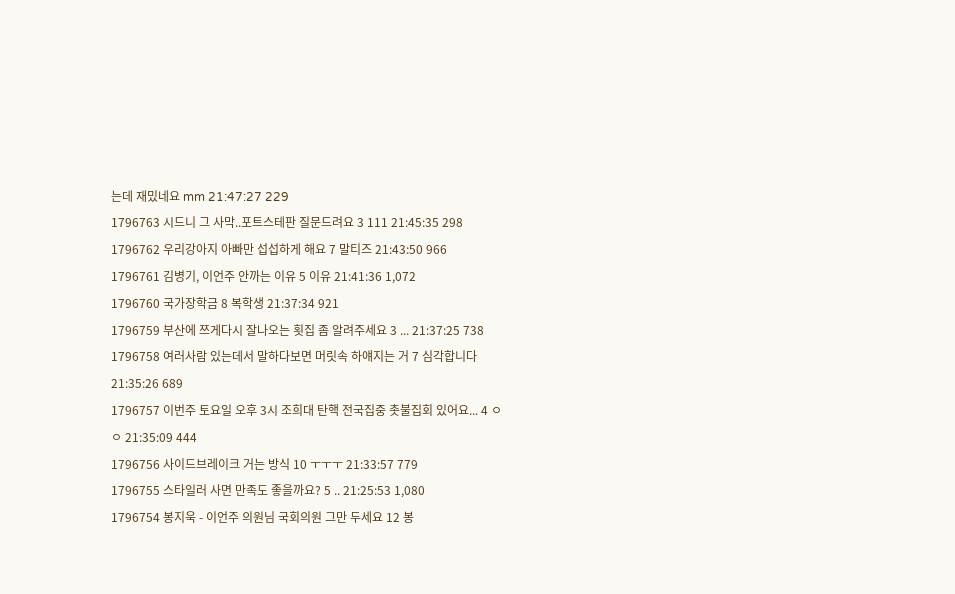는데 재밌네요 mm 21:47:27 229
1796763 시드니 그 사막..포트스테판 질문드려요 3 111 21:45:35 298
1796762 우리강아지 아빠만 섭섭하게 해요 7 말티즈 21:43:50 966
1796761 김병기, 이언주 안까는 이유 5 이유 21:41:36 1,072
1796760 국가장학금 8 복학생 21:37:34 921
1796759 부산에 쯔게다시 잘나오는 횟집 좀 알려주세요 3 ... 21:37:25 738
1796758 여러사람 있는데서 말하다보면 머릿속 하얘지는 거 7 심각합니다 21:35:26 689
1796757 이번주 토요일 오후 3시 조희대 탄핵 전국집중 촛불집회 있어요... 4 ㅇㅇ 21:35:09 444
1796756 사이드브레이크 거는 방식 10 ㅜㅜㅜ 21:33:57 779
1796755 스타일러 사면 만족도 좋을까요? 5 .. 21:25:53 1,080
1796754 봉지욱 - 이언주 의원님 국회의원 그만 두세요 12 봉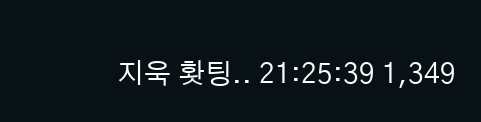지욱 홧팅.. 21:25:39 1,349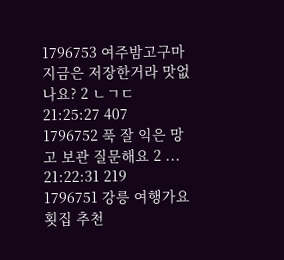1796753 여주밤고구마 지금은 저장한거라 맛없나요? 2 ㄴㄱㄷ 21:25:27 407
1796752 푹 잘 익은 망고 보관 질문해요 2 ... 21:22:31 219
1796751 강릉 여행가요 횟집 추천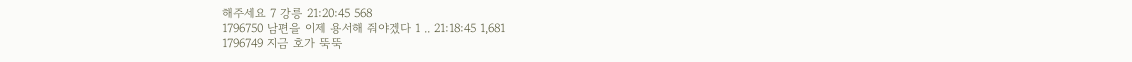해주세요 7 강릉 21:20:45 568
1796750 남편을 이제 용서해 줘야겠다 1 .. 21:18:45 1,681
1796749 지금 호가 뚝뚝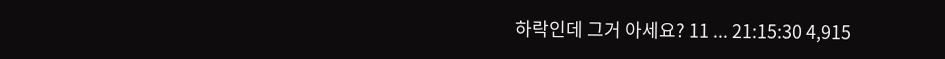하락인데 그거 아세요? 11 ... 21:15:30 4,915